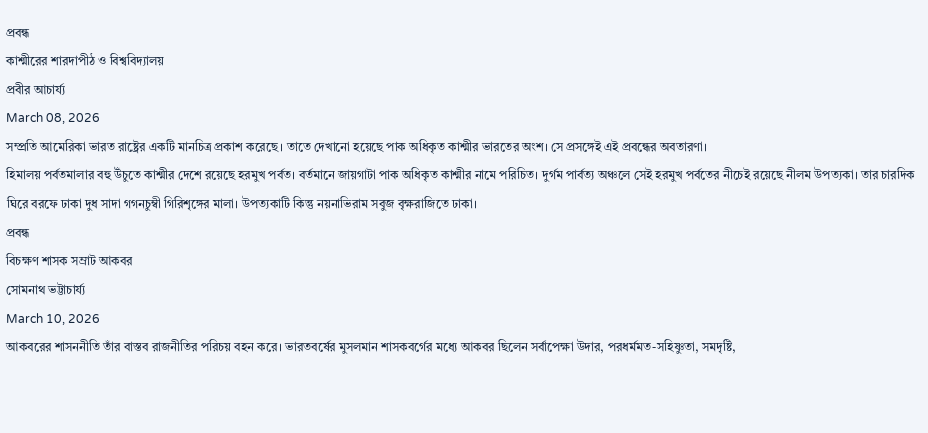প্রবন্ধ
কাশ্মীরের শারদাপীঠ ও বিশ্ববিদ্যালয়
প্রবীর আচার্য্য
March 08, 2026
সম্প্রতি আমেরিকা ভারত রাষ্ট্রের একটি মানচিত্র প্রকাশ করেছে। তাতে দেখানো হয়েছে পাক অধিকৃত কাশ্মীর ভারতের অংশ। সে প্রসঙ্গেই এই প্রবন্ধের অবতারণা।
হিমালয় পর্বতমালার বহু উঁচুতে কাশ্মীর দেশে রয়েছে হরমুখ পর্বত। বর্তমানে জায়গাটা পাক অধিকৃত কাশ্মীর নামে পরিচিত। দুর্গম পার্বত্য অঞ্চলে সেই হরমুখ পর্বতের নীচেই রয়েছে নীলম উপত্যকা। তার চারদিক ঘিরে বরফে ঢাকা দুধ সাদা গগনচুম্বী গিরিশৃঙ্গের মালা। উপত্যকাটি কিন্তু নয়নাভিরাম সবুজ বৃক্ষরাজিতে ঢাকা।
প্রবন্ধ
বিচক্ষণ শাসক সম্রাট আকবর
সোমনাথ ভট্টাচার্য্য
March 10, 2026
আকবরের শাসননীতি তাঁর বাস্তব রাজনীতির পরিচয় বহন করে। ভারতবর্ষের মুসলমান শাসকবর্গের মধ্যে আকবর ছিলেন সর্বাপেক্ষা উদার, পরধর্মমত-সহিষ্ণুতা, সমদৃষ্টি,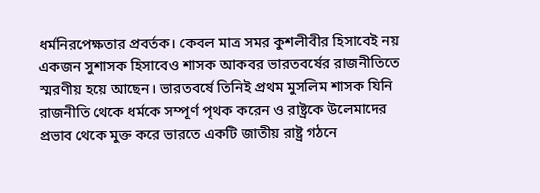ধর্মনিরপেক্ষতার প্রবর্তক। কেবল মাত্র সমর কুশলীবীর হিসাবেই নয় একজন সুশাসক হিসাবেও শাসক আকবর ভারতবর্ষের রাজনীতিতে স্মরণীয় হয়ে আছেন। ভারতবর্ষে তিনিই প্রথম মুসলিম শাসক যিনি রাজনীতি থেকে ধর্মকে সম্পূর্ণ পৃথক করেন ও রাষ্ট্রকে উলেমাদের প্রভাব থেকে মুক্ত করে ভারতে একটি জাতীয় রাষ্ট্র গঠনে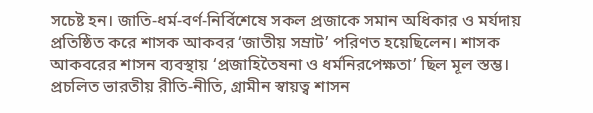সচেষ্ট হন। জাতি-ধর্ম-বর্ণ-নির্বিশেষে সকল প্রজাকে সমান অধিকার ও মর্যদায় প্রতিষ্ঠিত করে শাসক আকবর ‘জাতীয় সম্রাট’ পরিণত হয়েছিলেন। শাসক আকবরের শাসন ব্যবস্থায় ‘প্রজাহিতৈষনা ও ধর্মনিরপেক্ষতা’ ছিল মূল স্তম্ভ। প্রচলিত ভারতীয় রীতি-নীতি, গ্রামীন স্বায়ত্ব শাসন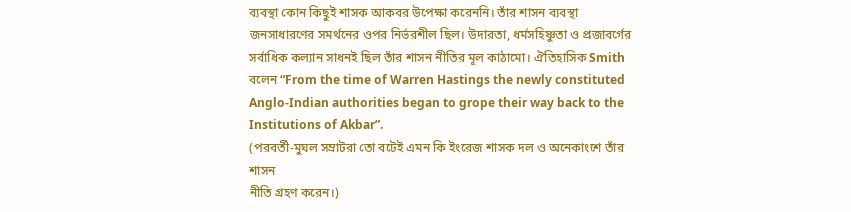ব্যবস্থা কোন কিছুই শাসক আকবর উপেক্ষা করেননি। তাঁর শাসন ব্যবস্থা জনসাধারণের সমর্থনের ওপর নির্ভরশীল ছিল। উদারতা, ধর্মসহিষ্ণুতা ও প্রজাবর্গের সর্বাধিক কল্যান সাধনই ছিল তাঁর শাসন নীতির মূল কাঠামো। ঐতিহাসিক Smith বলেন “From the time of Warren Hastings the newly constituted Anglo-Indian authorities began to grope their way back to the Institutions of Akbar”.
(পরবর্তী-মুঘল সম্রাটরা তো বটেই এমন কি ইংরেজ শাসক দল ও অনেকাংশে তাঁর শাসন
নীতি গ্রহণ করেন।)